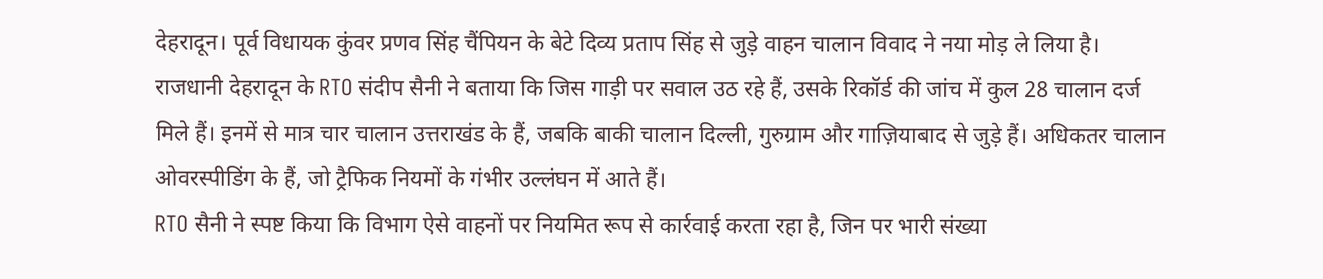देहरादून। पूर्व विधायक कुंवर प्रणव सिंह चैंपियन के बेटे दिव्य प्रताप सिंह से जुड़े वाहन चालान विवाद ने नया मोड़ ले लिया है। राजधानी देहरादून के RTO संदीप सैनी ने बताया कि जिस गाड़ी पर सवाल उठ रहे हैं, उसके रिकॉर्ड की जांच में कुल 28 चालान दर्ज मिले हैं। इनमें से मात्र चार चालान उत्तराखंड के हैं, जबकि बाकी चालान दिल्ली, गुरुग्राम और गाज़ियाबाद से जुड़े हैं। अधिकतर चालान ओवरस्पीडिंग के हैं, जो ट्रैफिक नियमों के गंभीर उल्लंघन में आते हैं।
RTO सैनी ने स्पष्ट किया कि विभाग ऐसे वाहनों पर नियमित रूप से कार्रवाई करता रहा है, जिन पर भारी संख्या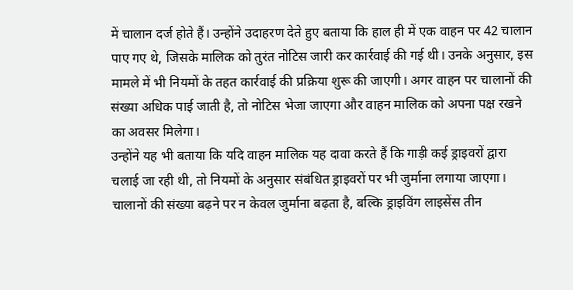में चालान दर्ज होते हैं। उन्होंने उदाहरण देते हुए बताया कि हाल ही में एक वाहन पर 42 चालान पाए गए थे, जिसके मालिक को तुरंत नोटिस जारी कर कार्रवाई की गई थी। उनके अनुसार, इस मामले में भी नियमों के तहत कार्रवाई की प्रक्रिया शुरू की जाएगी। अगर वाहन पर चालानों की संख्या अधिक पाई जाती है, तो नोटिस भेजा जाएगा और वाहन मालिक को अपना पक्ष रखने का अवसर मिलेगा।
उन्होंने यह भी बताया कि यदि वाहन मालिक यह दावा करते हैं कि गाड़ी कई ड्राइवरों द्वारा चलाई जा रही थी, तो नियमों के अनुसार संबंधित ड्राइवरों पर भी जुर्माना लगाया जाएगा। चालानों की संख्या बढ़ने पर न केवल जुर्माना बढ़ता है, बल्कि ड्राइविंग लाइसेंस तीन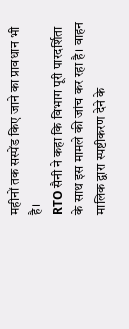महीनों तक सस्पेंड किए जाने का प्रावधान भी है।
RTO सैनी ने कहा कि विभाग पूरी पारदर्शिता के साथ इस मामले की जांच कर रहा है। वाहन मालिक द्वारा स्पष्टीकरण देने के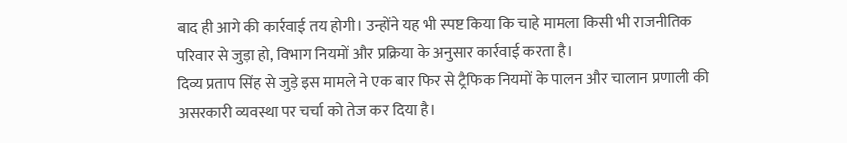बाद ही आगे की कार्रवाई तय होगी। उन्होंने यह भी स्पष्ट किया कि चाहे मामला किसी भी राजनीतिक परिवार से जुड़ा हो, विभाग नियमों और प्रक्रिया के अनुसार कार्रवाई करता है।
दिव्य प्रताप सिंह से जुड़े इस मामले ने एक बार फिर से ट्रैफिक नियमों के पालन और चालान प्रणाली की असरकारी व्यवस्था पर चर्चा को तेज कर दिया है।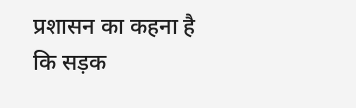प्रशासन का कहना है कि सड़क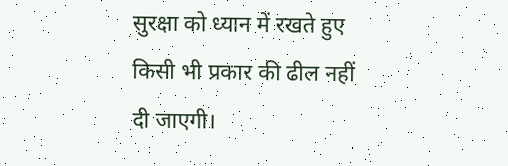सुरक्षा को ध्यान में रखते हुए किसी भी प्रकार की ढील नहीं दी जाएगी।